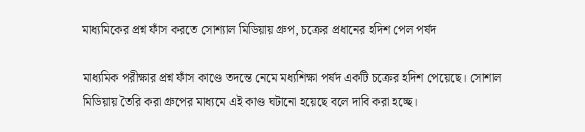মাধ্যমিকের প্রশ্ন ফাঁস করতে সোশ্যাল মিডিয়ায় গ্রুপ, চক্রের প্রধানের হদিশ পেল পর্ষদ

মাধ্যমিক পরীক্ষার প্রশ্ন ফাঁস কাণ্ডে তদন্তে নেমে মধ্যশিক্ষা পর্ষদ একটি চক্রের হদিশ পেয়েছে। সোশাল মিডিয়ায় তৈরি করা গ্রুপের মাধ্যমে এই কাণ্ড ঘটানো হয়েছে বলে দাবি করা হচ্ছে।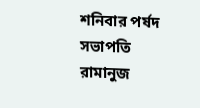শনিবার পর্ষদ সভাপতি রামানুজ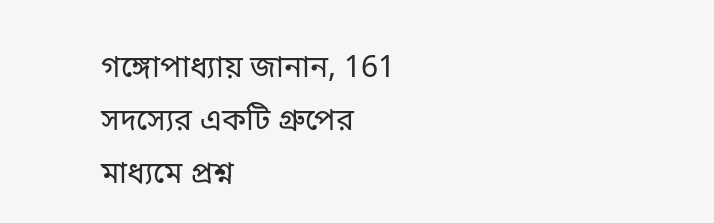গঙ্গোপাধ্যায় জানান, 161 সদস্যের একটি গ্রুপের মাধ্যমে প্রশ্ন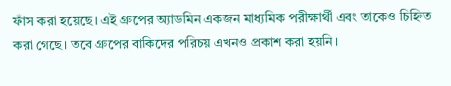ফাঁস করা হয়েছে। এই গ্রুপের অ্যাডমিন একজন মাধ্যমিক পরীক্ষার্থী এবং তাকেও চিহ্নিত করা গেছে। তবে গ্রুপের বাকিদের পরিচয় এখনও প্রকাশ করা হয়নি।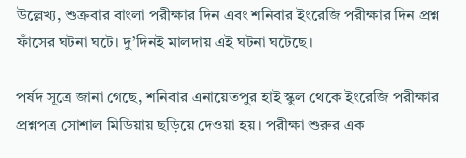উল্লেখ্য, শুক্রবার বাংলা পরীক্ষার দিন এবং শনিবার ইংরেজি পরীক্ষার দিন প্রশ্ন ফাঁসের ঘটনা ঘটে। দু’দিনই মালদায় এই ঘটনা ঘটেছে।

পর্ষদ সূত্রে জানা গেছে, শনিবার এনায়েতপুর হাই স্কুল থেকে ইংরেজি পরীক্ষার প্রশ্নপত্র সোশাল মিডিয়ায় ছড়িয়ে দেওয়া হয়। পরীক্ষা শুরুর এক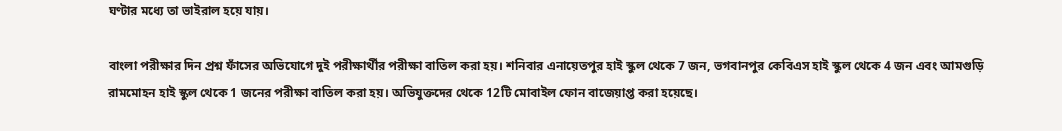ঘণ্টার মধ্যে তা ভাইরাল হয়ে যায়।

বাংলা পরীক্ষার দিন প্রশ্ন ফাঁসের অভিযোগে দুই পরীক্ষার্থীর পরীক্ষা বাতিল করা হয়। শনিবার এনায়েতপুর হাই স্কুল থেকে 7 জন, ভগবানপুর কেবিএস হাই স্কুল থেকে 4 জন এবং আমগুড়ি রামমোহন হাই স্কুল থেকে 1 জনের পরীক্ষা বাতিল করা হয়। অভিযুক্তদের থেকে 12টি মোবাইল ফোন বাজেয়াপ্ত করা হয়েছে।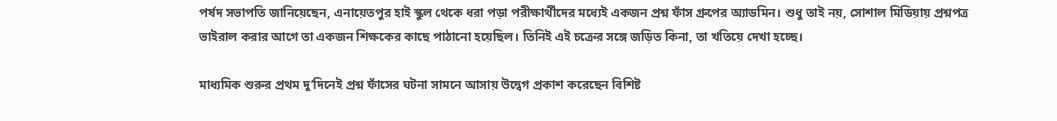পর্ষদ সভাপতি জানিয়েছেন, এনায়েতপুর হাই স্কুল থেকে ধরা পড়া পরীক্ষার্থীদের মধ্যেই একজন প্রশ্ন ফাঁস গ্রুপের অ্যাডমিন। শুধু তাই নয়, সোশাল মিডিয়ায় প্রশ্নপত্র ভাইরাল করার আগে তা একজন শিক্ষকের কাছে পাঠানো হয়েছিল। তিনিই এই চক্রের সঙ্গে জড়িত কিনা, তা খতিয়ে দেখা হচ্ছে।

মাধ্যমিক শুরুর প্রথম দু’দিনেই প্রশ্ন ফাঁসের ঘটনা সামনে আসায় উদ্বেগ প্রকাশ করেছেন বিশিষ্ট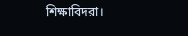শিক্ষাবিদরা।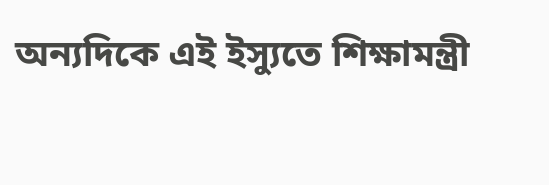অন্যদিকে এই ইস্যুতে শিক্ষামন্ত্রী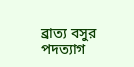ব্রাত্য বসুর পদত্যাগ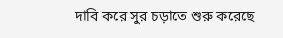দাবি করে সুর চড়াতে শুরু করেছে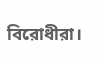বিরোধীরা।